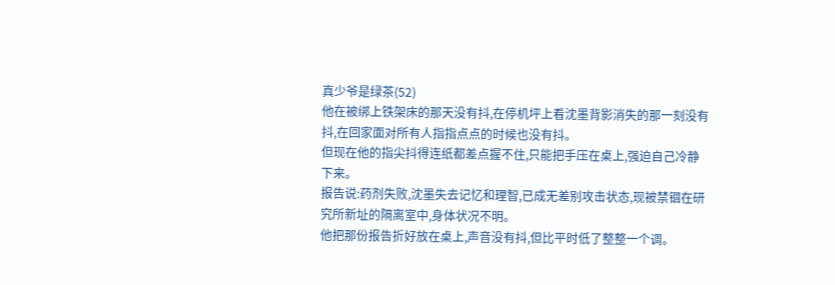真少爷是绿茶(52)
他在被绑上铁架床的那天没有抖,在停机坪上看沈墨背影消失的那一刻没有抖,在回家面对所有人指指点点的时候也没有抖。
但现在他的指尖抖得连纸都差点握不住,只能把手压在桌上,强迫自己冷静下来。
报告说:药剂失败,沈墨失去记忆和理智,已成无差别攻击状态,现被禁锢在研究所新址的隔离室中,身体状况不明。
他把那份报告折好放在桌上,声音没有抖,但比平时低了整整一个调。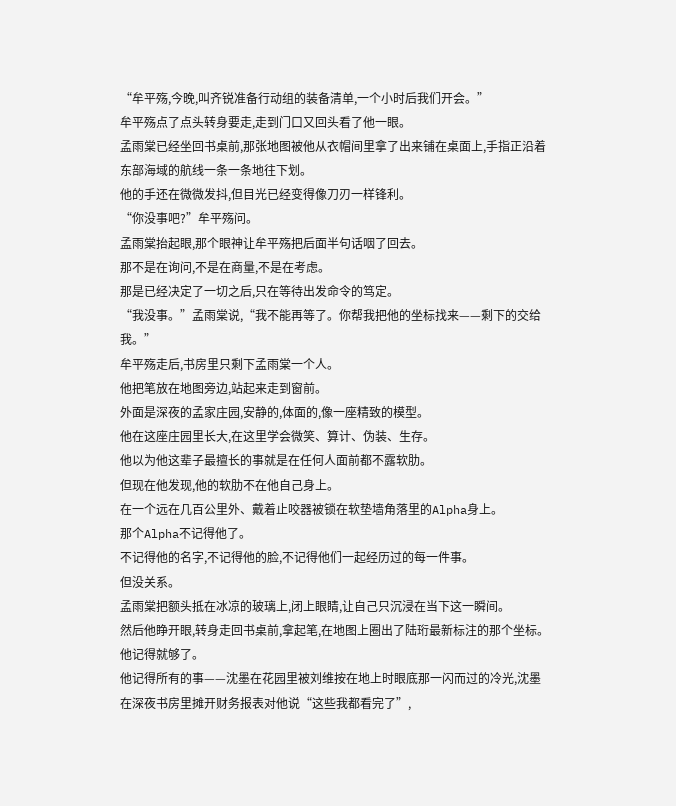“牟平殇,今晚,叫齐锐准备行动组的装备清单,一个小时后我们开会。”
牟平殇点了点头转身要走,走到门口又回头看了他一眼。
孟雨棠已经坐回书桌前,那张地图被他从衣帽间里拿了出来铺在桌面上,手指正沿着东部海域的航线一条一条地往下划。
他的手还在微微发抖,但目光已经变得像刀刃一样锋利。
“你没事吧?”牟平殇问。
孟雨棠抬起眼,那个眼神让牟平殇把后面半句话咽了回去。
那不是在询问,不是在商量,不是在考虑。
那是已经决定了一切之后,只在等待出发命令的笃定。
“我没事。”孟雨棠说,“我不能再等了。你帮我把他的坐标找来——剩下的交给我。”
牟平殇走后,书房里只剩下孟雨棠一个人。
他把笔放在地图旁边,站起来走到窗前。
外面是深夜的孟家庄园,安静的,体面的,像一座精致的模型。
他在这座庄园里长大,在这里学会微笑、算计、伪装、生存。
他以为他这辈子最擅长的事就是在任何人面前都不露软肋。
但现在他发现,他的软肋不在他自己身上。
在一个远在几百公里外、戴着止咬器被锁在软垫墙角落里的Alpha身上。
那个Alpha不记得他了。
不记得他的名字,不记得他的脸,不记得他们一起经历过的每一件事。
但没关系。
孟雨棠把额头抵在冰凉的玻璃上,闭上眼睛,让自己只沉浸在当下这一瞬间。
然后他睁开眼,转身走回书桌前,拿起笔,在地图上圈出了陆珩最新标注的那个坐标。
他记得就够了。
他记得所有的事——沈墨在花园里被刘维按在地上时眼底那一闪而过的冷光,沈墨在深夜书房里摊开财务报表对他说“这些我都看完了”,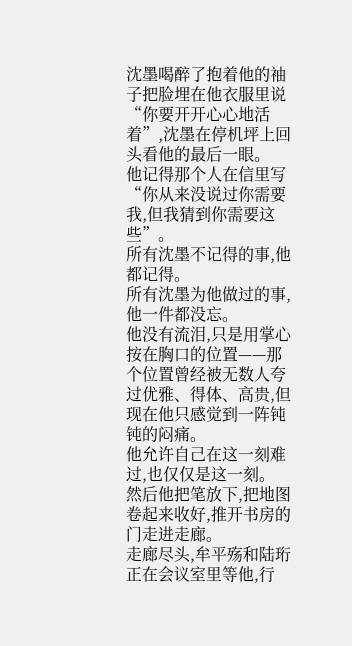沈墨喝醉了抱着他的袖子把脸埋在他衣服里说“你要开开心心地活着”,沈墨在停机坪上回头看他的最后一眼。
他记得那个人在信里写“你从来没说过你需要我,但我猜到你需要这些”。
所有沈墨不记得的事,他都记得。
所有沈墨为他做过的事,他一件都没忘。
他没有流泪,只是用掌心按在胸口的位置——那个位置曾经被无数人夸过优雅、得体、高贵,但现在他只感觉到一阵钝钝的闷痛。
他允许自己在这一刻难过,也仅仅是这一刻。
然后他把笔放下,把地图卷起来收好,推开书房的门走进走廊。
走廊尽头,牟平殇和陆珩正在会议室里等他,行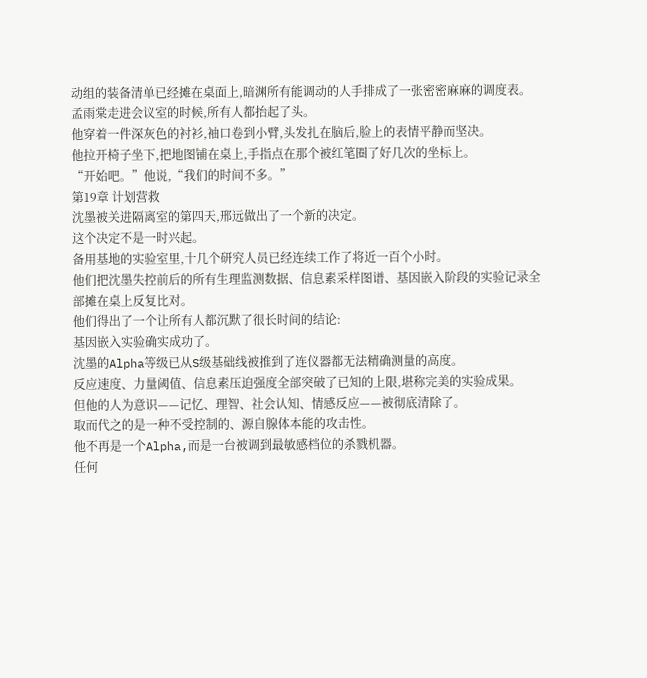动组的装备清单已经摊在桌面上,暗渊所有能调动的人手排成了一张密密麻麻的调度表。
孟雨棠走进会议室的时候,所有人都抬起了头。
他穿着一件深灰色的衬衫,袖口卷到小臂,头发扎在脑后,脸上的表情平静而坚决。
他拉开椅子坐下,把地图铺在桌上,手指点在那个被红笔圈了好几次的坐标上。
“开始吧。”他说,“我们的时间不多。”
第19章 计划营救
沈墨被关进隔离室的第四天,邢远做出了一个新的决定。
这个决定不是一时兴起。
备用基地的实验室里,十几个研究人员已经连续工作了将近一百个小时。
他们把沈墨失控前后的所有生理监测数据、信息素采样图谱、基因嵌入阶段的实验记录全部摊在桌上反复比对。
他们得出了一个让所有人都沉默了很长时间的结论:
基因嵌入实验确实成功了。
沈墨的Alpha等级已从S级基础线被推到了连仪器都无法精确测量的高度。
反应速度、力量阈值、信息素压迫强度全部突破了已知的上限,堪称完美的实验成果。
但他的人为意识——记忆、理智、社会认知、情感反应——被彻底清除了。
取而代之的是一种不受控制的、源自腺体本能的攻击性。
他不再是一个Alpha,而是一台被调到最敏感档位的杀戮机器。
任何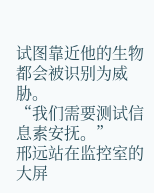试图靠近他的生物都会被识别为威胁。
“我们需要测试信息素安抚。”
邢远站在监控室的大屏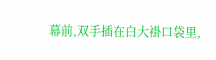幕前,双手插在白大褂口袋里,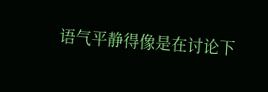语气平静得像是在讨论下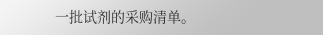一批试剂的采购清单。